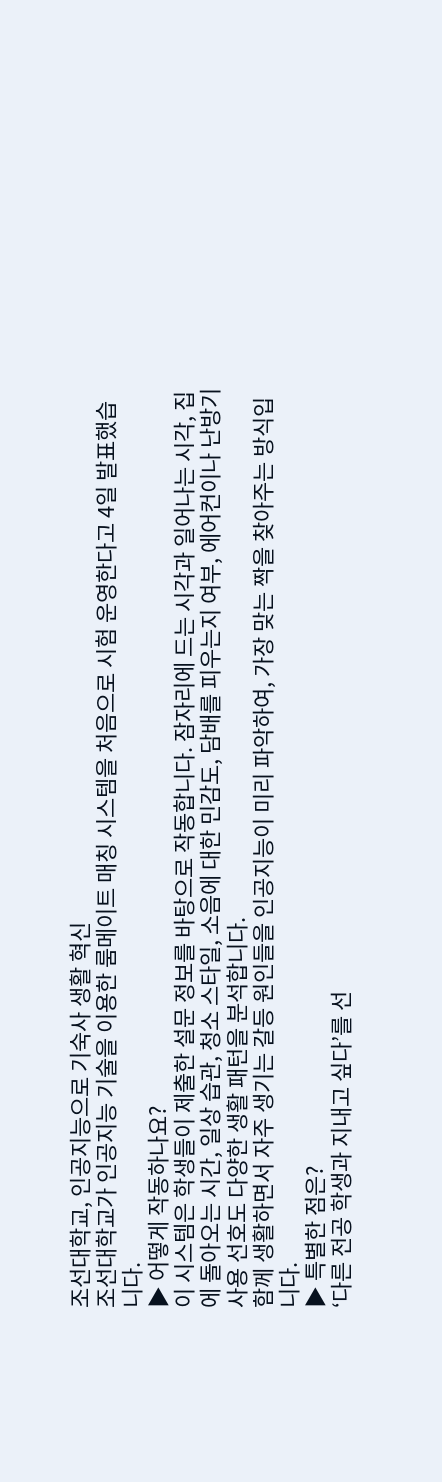조선대학교, 인공지능으로 기숙사 생활 혁신
조선대학교가 인공지능 기술을 이용한 룸메이트 매칭 시스템을 처음으로 시험 운영한다고 4일 발표했습니다.
▶ 어떻게 작동하나요?
이 시스템은 학생들이 제출한 설문 정보를 바탕으로 작동합니다. 잠자리에 드는 시각과 일어나는 시각, 집에 돌아오는 시간, 일상 습관, 청소 스타일, 소음에 대한 민감도, 담배를 피우는지 여부, 에어컨이나 난방기 사용 선호도 다양한 생활 패턴을 분석합니다.
함께 생활하면서 자주 생기는 갈등 원인들을 인공지능이 미리 파악하여, 가장 맞는 짝을 찾아주는 방식입니다.
▶ 특별한 점은?
‘다른 전공 학생과 지내고 싶다’를 선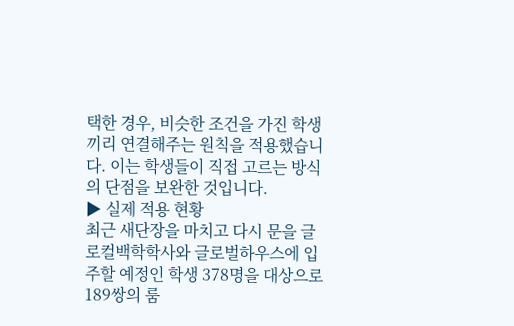택한 경우, 비슷한 조건을 가진 학생끼리 연결해주는 원칙을 적용했습니다. 이는 학생들이 직접 고르는 방식의 단점을 보완한 것입니다.
▶ 실제 적용 현황
최근 새단장을 마치고 다시 문을 글로컬백학학사와 글로벌하우스에 입주할 예정인 학생 378명을 대상으로 189쌍의 룸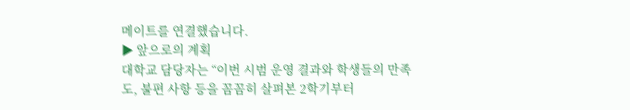메이트를 연결했습니다.
▶ 앞으로의 계획
대학교 담당자는 “이번 시범 운영 결과와 학생들의 만족도, 불편 사항 등을 꼼꼼히 살펴본 2학기부터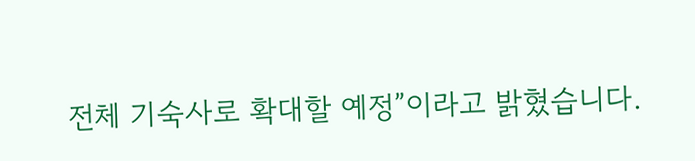전체 기숙사로 확대할 예정”이라고 밝혔습니다.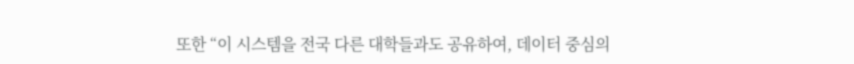또한 “이 시스템을 전국 다른 대학들과도 공유하여, 데이터 중심의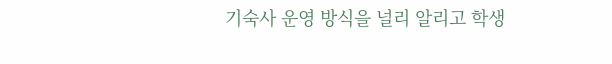기숙사 운영 방식을 널리 알리고 학생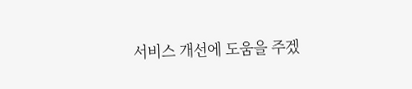서비스 개선에 도움을 주겠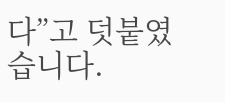다”고 덧붙였습니다.